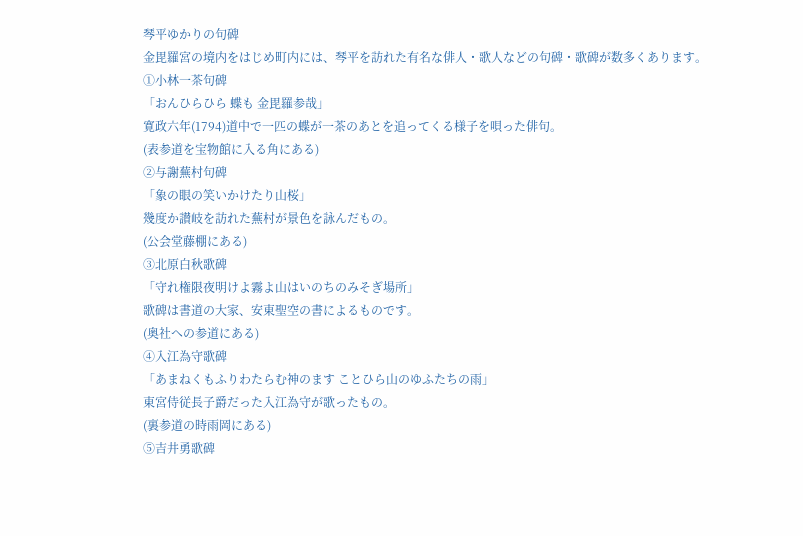琴平ゆかりの句碑
金毘羅宮の境内をはじめ町内には、琴平を訪れた有名な俳人・歌人などの句碑・歌碑が数多くあります。
①小林一茶句碑
「おんひらひら 蝶も 金毘羅参哉」
寛政六年(1794)道中で一匹の蝶が一茶のあとを追ってくる様子を唄った俳句。
(表参道を宝物館に入る角にある)
②与謝蕪村句碑
「象の眼の笑いかけたり山桜」
幾度か讃岐を訪れた蕪村が景色を詠んだもの。
(公会堂藤棚にある)
③北原白秋歌碑
「守れ権限夜明けよ霧よ山はいのちのみそぎ場所」
歌碑は書道の大家、安東聖空の書によるものです。
(奥社への参道にある)
④入江為守歌碑
「あまねくもふりわたらむ神のます ことひら山のゆふたちの雨」
東宮侍従長子爵だった入江為守が歌ったもの。
(裏参道の時雨岡にある)
⑤吉井勇歌碑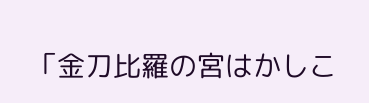「金刀比羅の宮はかしこ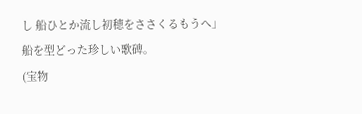し 船ひとか流し初穂をささくるもうへ」
船を型どった珍しい歌碑。
(宝物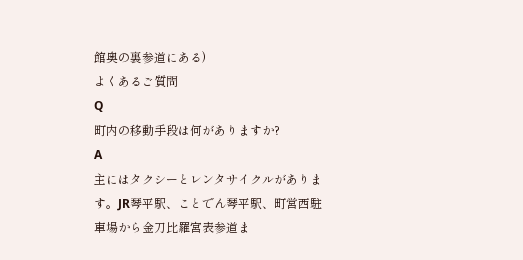館奥の裏参道にある)
よくあるご質問
Q
町内の移動手段は何がありますか?
A
主にはタクシーとレンタサイクルがあります。JR琴平駅、ことでん琴平駅、町営西駐車場から金刀比羅宮表参道ま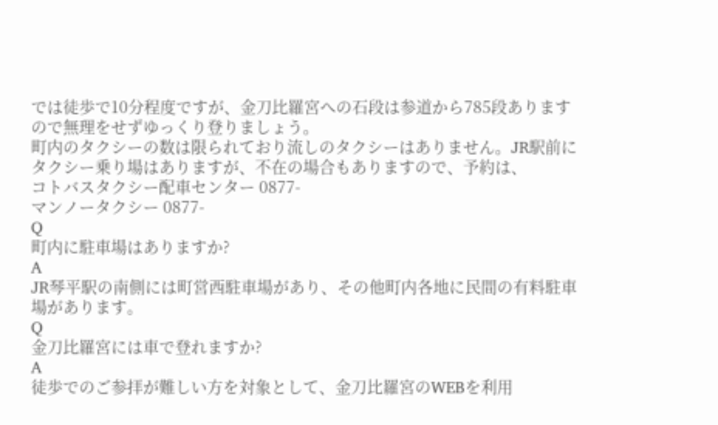では徒歩で10分程度ですが、金刀比羅宮への石段は参道から785段ありますので無理をせずゆっくり登りましょう。
町内のタクシーの数は限られており流しのタクシーはありません。JR駅前にタクシー乗り場はありますが、不在の場合もありますので、予約は、
コトバスタクシー配車センター 0877-
マンノータクシー 0877-
Q
町内に駐車場はありますか?
A
JR琴平駅の南側には町営西駐車場があり、その他町内各地に民間の有料駐車場があります。
Q
金刀比羅宮には車で登れますか?
A
徒歩でのご参拝が難しい方を対象として、金刀比羅宮のWEBを利用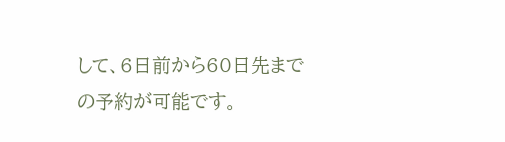して、6日前から60日先までの予約が可能です。